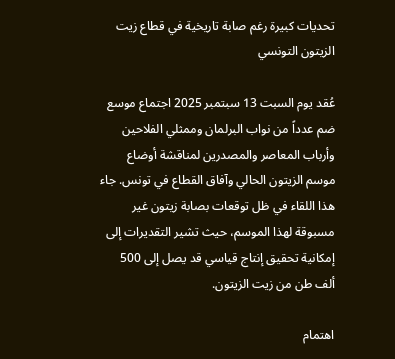تحديات كبيرة رغم صابة تاريخية في قطاع زيت الزيتون التونسي

عُقد يوم السبت 13 سبتمبر 2025 اجتماع موسع ضم عدداً من نواب البرلمان وممثلي الفلاحين وأرباب المعاصر والمصدرين لمناقشة أوضاع موسم الزيتون الحالي وآفاق القطاع في تونس. جاء هذا اللقاء في ظل توقعات بصابة زيتون غير مسبوقة لهذا الموسم، حيث تشير التقديرات إلى إمكانية تحقيق إنتاج قياسي قد يصل إلى 500 ألف طن من زيت الزيتون.

اهتمام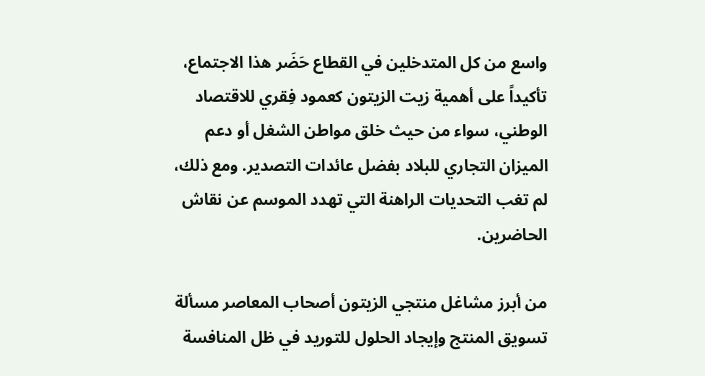واسع من كل المتدخلين في القطاع حَضَر هذا الاجتماع، تأكيداً على أهمية زيت الزيتون كعمود فِقري للاقتصاد الوطني، سواء من حيث خلق مواطن الشغل أو دعم الميزان التجاري للبلاد بفضل عائدات التصدير. ومع ذلك، لم تغب التحديات الراهنة التي تهدد الموسم عن نقاش الحاضرين.

من أبرز مشاغل منتجي الزيتون أصحاب المعاصر مسألة تسويق المنتج وإيجاد الحلول للتوريد في ظل المنافسة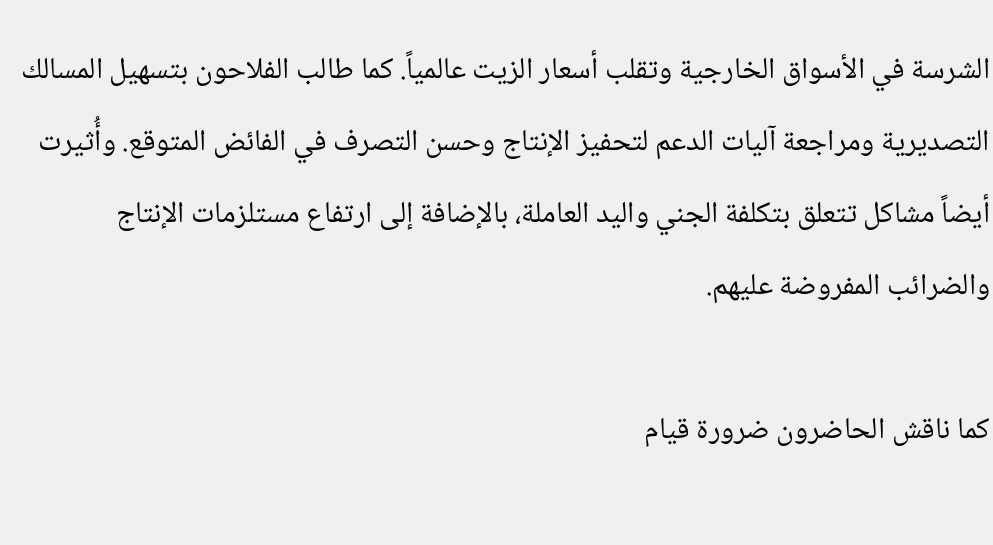الشرسة في الأسواق الخارجية وتقلب أسعار الزيت عالمياً. كما طالب الفلاحون بتسهيل المسالك التصديرية ومراجعة آليات الدعم لتحفيز الإنتاج وحسن التصرف في الفائض المتوقع. وأُثيرت أيضاً مشاكل تتعلق بتكلفة الجني واليد العاملة، بالإضافة إلى ارتفاع مستلزمات الإنتاج والضرائب المفروضة عليهم.

كما ناقش الحاضرون ضرورة قيام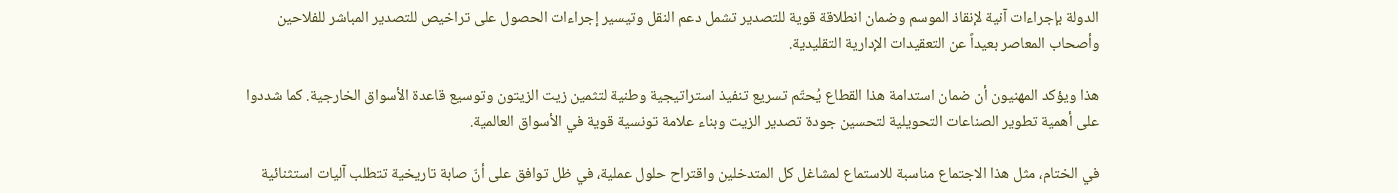الدولة بإجراءات آنية لإنقاذ الموسم وضمان انطلاقة قوية للتصدير تشمل دعم النقل وتيسير إجراءات الحصول على تراخيص للتصدير المباشر للفلاحين وأصحاب المعاصر بعيداً عن التعقيدات الإدارية التقليدية.

هذا ويؤكد المهنيون أن ضمان استدامة هذا القطاع يُحتّم تسريع تنفيذ استراتيجية وطنية لتثمين زيت الزيتون وتوسيع قاعدة الأسواق الخارجية. كما شددوا على أهمية تطوير الصناعات التحويلية لتحسين جودة تصدير الزيت وبناء علامة تونسية قوية في الأسواق العالمية.

في الختام، مثل هذا الاجتماع مناسبة للاستماع لمشاغل كل المتدخلين واقتراح حلول عملية، في ظل توافق على أنّ صابة تاريخية تتطلب آليات استثنائية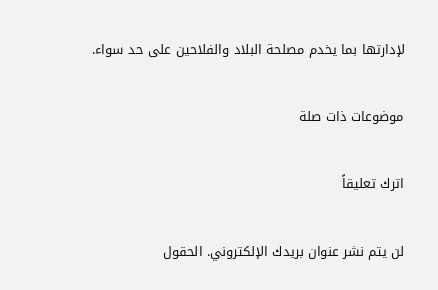لإدارتها بما يخدم مصلحة البلاد والفلاحين على حد سواء.

موضوعات ذات صلة

اترك تعليقاً

لن يتم نشر عنوان بريدك الإلكتروني. الحقول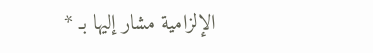الإلزامية مشار إليها بـ *